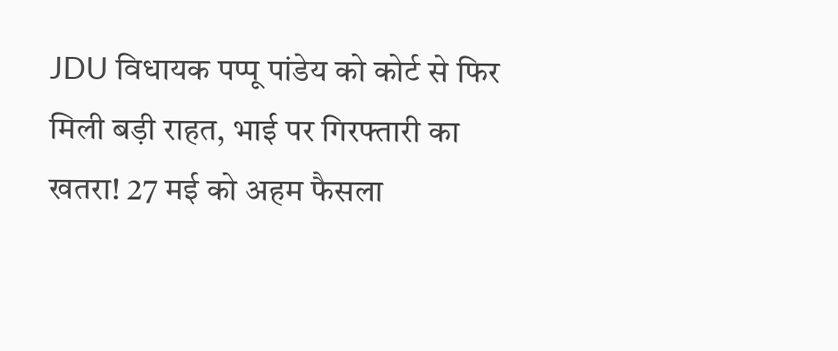JDU विधायक पप्पू पांडेय को कोर्ट से फिर मिली बड़ी राहत, भाई पर गिरफ्तारी का खतरा! 27 मई को अहम फैसला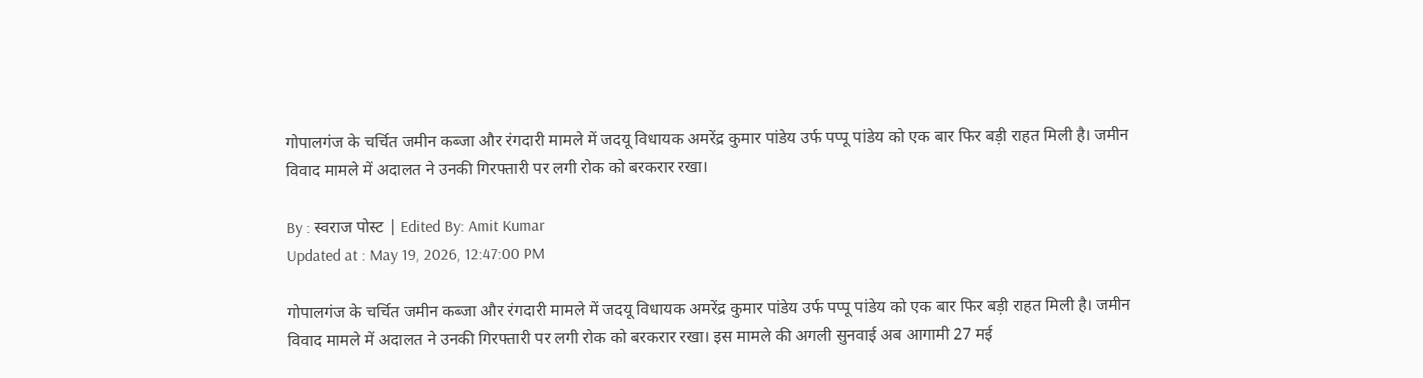गोपालगंज के चर्चित जमीन कब्जा और रंगदारी मामले में जदयू विधायक अमरेंद्र कुमार पांडेय उर्फ पप्पू पांडेय को एक बार फिर बड़ी राहत मिली है। जमीन विवाद मामले में अदालत ने उनकी गिरफ्तारी पर लगी रोक को बरकरार रखा।

By : स्वराज पोस्ट | Edited By: Amit Kumar
Updated at : May 19, 2026, 12:47:00 PM

गोपालगंज के चर्चित जमीन कब्जा और रंगदारी मामले में जदयू विधायक अमरेंद्र कुमार पांडेय उर्फ पप्पू पांडेय को एक बार फिर बड़ी राहत मिली है। जमीन विवाद मामले में अदालत ने उनकी गिरफ्तारी पर लगी रोक को बरकरार रखा। इस मामले की अगली सुनवाई अब आगामी 27 मई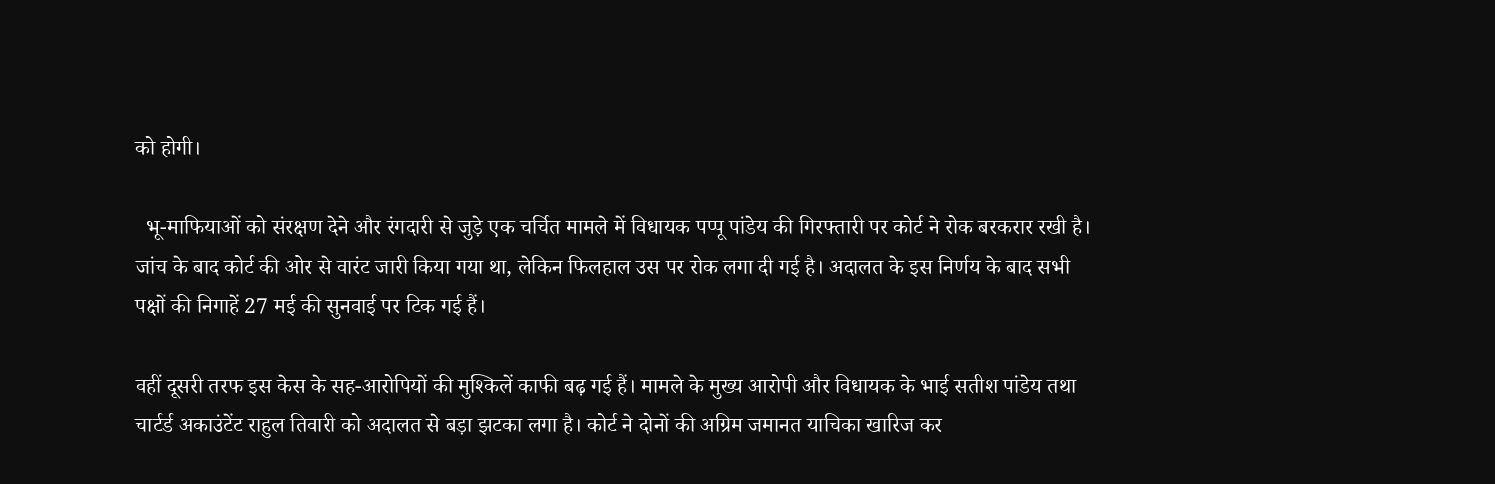को होगी।

  भू-माफियाओं को संरक्षण देने और रंगदारी से जुड़े एक चर्चित मामले में विधायक पप्पू पांडेय की गिरफ्तारी पर कोर्ट ने रोक बरकरार रखी है। जांच के बाद कोर्ट की ओर से वारंट जारी किया गया था, लेकिन फिलहाल उस पर रोक लगा दी गई है। अदालत के इस निर्णय के बाद सभी पक्षों की निगाहें 27 मई की सुनवाई पर टिक गई हैं।

वहीं दूसरी तरफ इस केस के सह-आरोपियों की मुश्किलें काफी बढ़ गई हैं। मामले के मुख्य आरोपी और विधायक के भाई सतीश पांडेय तथा चार्टर्ड अकाउंटेंट राहुल तिवारी को अदालत से बड़ा झटका लगा है। कोर्ट ने दोनों की अग्रिम जमानत याचिका खारिज कर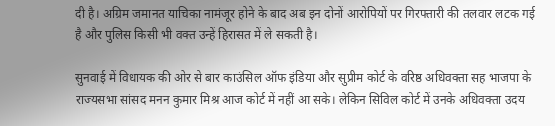दी है। अग्रिम जमानत याचिका नामंजूर होने के बाद अब इन दोनों आरोपियों पर गिरफ्तारी की तलवार लटक गई है और पुलिस किसी भी वक्त उन्हें हिरासत में ले सकती है।

सुनवाई में विधायक की ओर से बार काउंसिल ऑफ इंडिया और सुप्रीम कोर्ट के वरिष्ठ अधिवक्ता सह भाजपा के राज्यसभा सांसद मनन कुमार मिश्र आज कोर्ट में नहीं आ सके। लेकिन सिविल कोर्ट में उनके अधिवक्ता उदय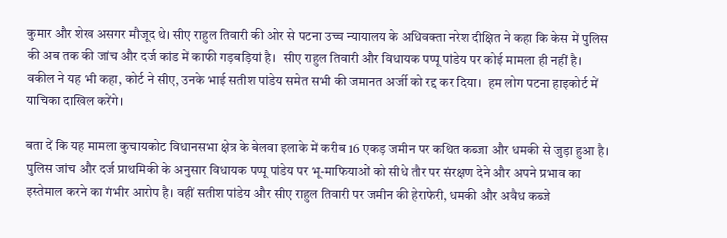कुमार और शेख असगर मौजूद थे। सीए राहुल तिवारी की ओर से पटना उच्च न्यायालय के अधिवक्ता नरेश दीक्षित ने कहा कि केस में पुलिस की अब तक की जांच और दर्ज कांड में काफी गड़बड़ियां है।  सीए राहुल तिवारी और विधायक पप्पू पांडेय पर कोई मामला ही नहीं है। वकील ने यह भी कहा, कोर्ट ने सीए, उनके भाई सतीश पांडेय समेत सभी की जमानत अर्जी को रद्द कर दिया।  हम लोग पटना हाइकोर्ट में याचिका दाखिल करेंगे।

बता दें कि यह मामला कुचायकोट विधानसभा क्षेत्र के बेलवा इलाके में करीब 16 एकड़ जमीन पर कथित कब्जा और धमकी से जुड़ा हुआ है। पुलिस जांच और दर्ज प्राथमिकी के अनुसार विधायक पप्पू पांडेय पर भू-माफियाओं को सीधे तौर पर संरक्षण देने और अपने प्रभाव का इस्तेमाल करने का गंभीर आरोप है। वहीं सतीश पांडेय और सीए राहुल तिवारी पर जमीन की हेराफेरी, धमकी और अवैध कब्जे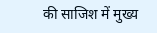की साजिश में मुख्य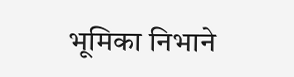भूमिका निभाने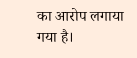का आरोप लगाया गया है।